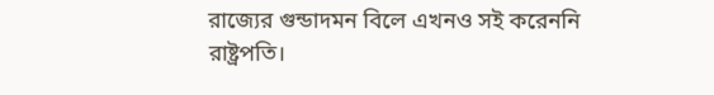রাজ্যের গুন্ডাদমন বিলে এখনও সই করেননি রাষ্ট্রপতি।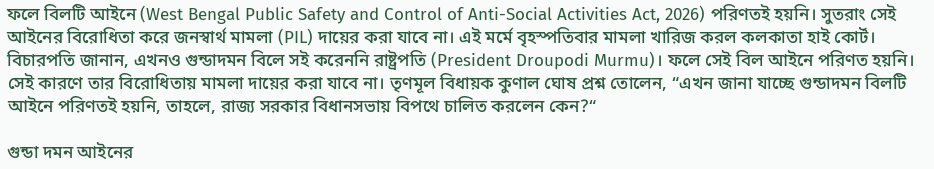ফলে বিলটি আইনে (West Bengal Public Safety and Control of Anti-Social Activities Act, 2026) পরিণতই হয়নি। সুতরাং সেই আইনের বিরোধিতা করে জনস্বার্থ মামলা (PIL) দায়ের করা যাবে না। এই মর্মে বৃহস্পতিবার মামলা খারিজ করল কলকাতা হাই কোর্ট। বিচারপতি জানান, এখনও গুন্ডাদমন বিলে সই করেননি রাষ্ট্রপতি (President Droupodi Murmu)। ফলে সেই বিল আইনে পরিণত হয়নি। সেই কারণে তার বিরোধিতায় মামলা দায়ের করা যাবে না। তৃণমূল বিধায়ক কুণাল ঘোষ প্রশ্ন তোলেন, “এখন জানা যাচ্ছে গুন্ডাদমন বিলটি আইনে পরিণতই হয়নি, তাহলে, রাজ্য সরকার বিধানসভায় বিপথে চালিত করলেন কেন?“

গুন্ডা দমন আইনের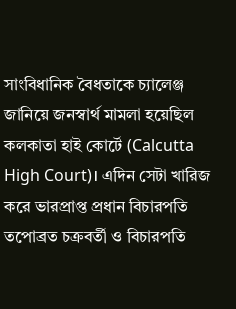সাংবিধানিক বৈধতাকে চ্যালেঞ্জ জানিয়ে জনস্বার্থ মামলা হয়েছিল কলকাতা হাই কোর্টে (Calcutta High Court)। এদিন সেটা খারিজ করে ভারপ্রাপ্ত প্রধান বিচারপতি তপোব্রত চক্রবর্তী ও বিচারপতি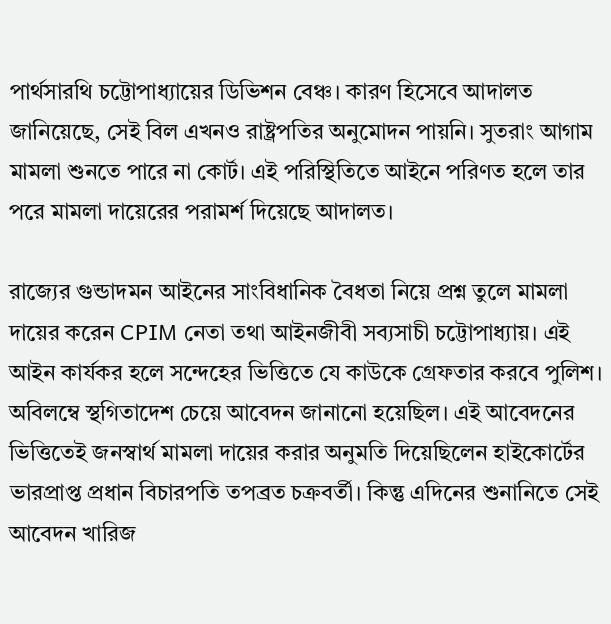পার্থসারথি চট্টোপাধ্যায়ের ডিভিশন বেঞ্চ। কারণ হিসেবে আদালত জানিয়েছে, সেই বিল এখনও রাষ্ট্রপতির অনুমোদন পায়নি। সুতরাং আগাম মামলা শুনতে পারে না কোর্ট। এই পরিস্থিতিতে আইনে পরিণত হলে তার পরে মামলা দায়েরের পরামর্শ দিয়েছে আদালত।

রাজ্যের গুন্ডাদমন আইনের সাংবিধানিক বৈধতা নিয়ে প্রশ্ন তুলে মামলা দায়ের করেন CPIM নেতা তথা আইনজীবী সব্যসাচী চট্টোপাধ্যায়। এই আইন কার্যকর হলে সন্দেহের ভিত্তিতে যে কাউকে গ্রেফতার করবে পুলিশ। অবিলম্বে স্থগিতাদেশ চেয়ে আবেদন জানানো হয়েছিল। এই আবেদনের ভিত্তিতেই জনস্বার্থ মামলা দায়ের করার অনুমতি দিয়েছিলেন হাইকোর্টের ভারপ্রাপ্ত প্রধান বিচারপতি তপব্রত চক্রবর্তী। কিন্তু এদিনের শুনানিতে সেই আবেদন খারিজ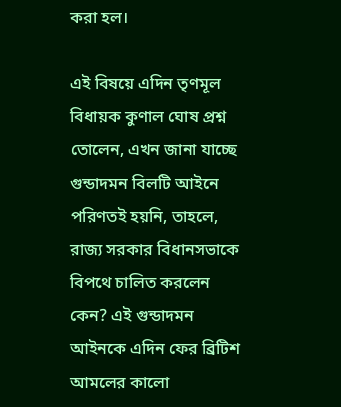করা হল।

এই বিষয়ে এদিন তৃণমূল বিধায়ক কুণাল ঘোষ প্রশ্ন তোলেন, এখন জানা যাচ্ছে গুন্ডাদমন বিলটি আইনে পরিণতই হয়নি, তাহলে, রাজ্য সরকার বিধানসভাকে বিপথে চালিত করলেন কেন? এই গুন্ডাদমন আইনকে এদিন ফের ব্রিটিশ আমলের কালো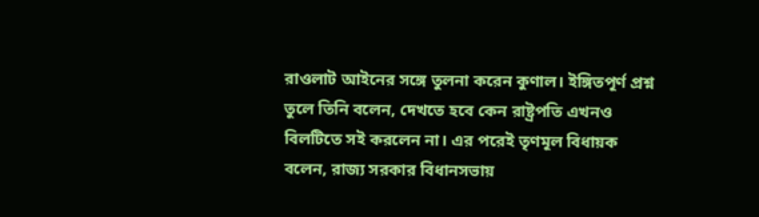রাওলাট আইনের সঙ্গে তুলনা করেন কুণাল। ইঙ্গিতপূর্ণ প্রশ্ন তুলে তিনি বলেন, দেখতে হবে কেন রাষ্ট্রপতি এখনও বিলটিতে সই করলেন না। এর পরেই তৃণমূল বিধায়ক বলেন, রাজ্য সরকার বিধানসভায়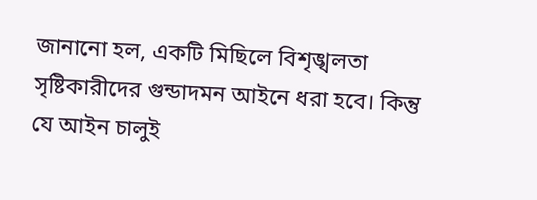জানানো হল, একটি মিছিলে বিশৃঙ্খলতা সৃষ্টিকারীদের গুন্ডাদমন আইনে ধরা হবে। কিন্তু যে আইন চালুই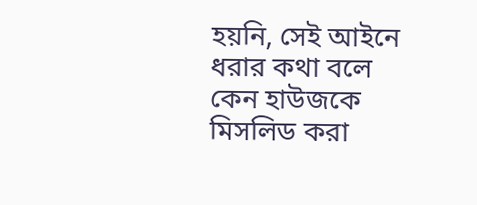হয়নি, সেই আইনে ধরার কথা বলে কেন হাউজকে মিসলিড করা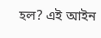হল? এই আইন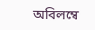অবিলম্বে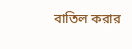বাতিল করার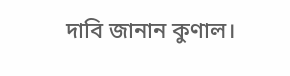দাবি জানান কুণাল।